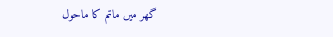گھر میں ماتم کا ماحول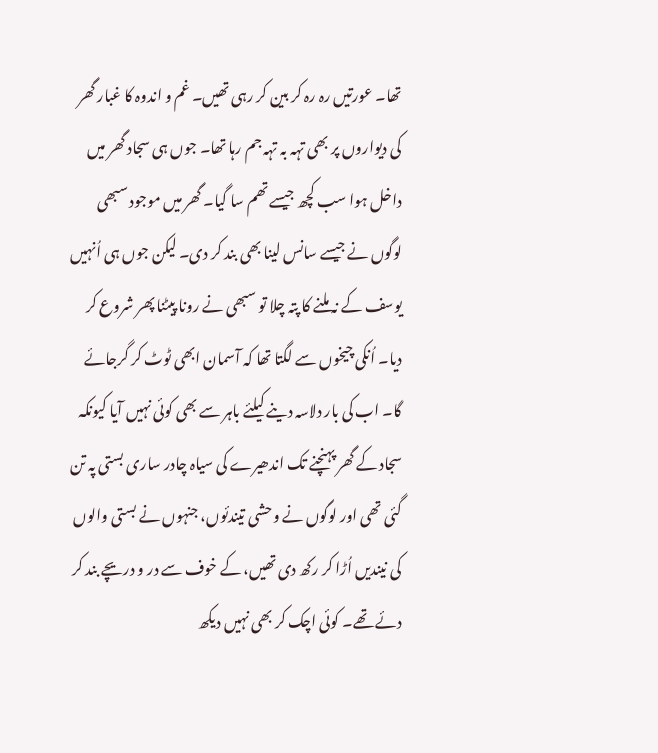تھا۔ عورتیں رہ رہ کر بین کر رہی تھیں۔ غم و اندوہ کا غبار گھر کی دیواروں پر بھی تہہ بہ تہہ جم رہا تھا۔ جوں ہی سجاد گھر میں داخل ہوا سب کچھ جیسے تھم سا گیا۔ گھر میں موجود سبھی لوگوں نے جیسے سانس لینا بھی بند کر دی۔ لیکن جوں ہی اُنہیں یوسف کے نہ ملنے کا پتہ چلا تو سبھی نے رونا پیٹنا پھر شروع کر دیا۔ اُنکی چیخوں سے لگتا تھا کہ آسمان ابھی ٹوٹ کر گرجائے گا۔ اب کی بار دلاسہ دینے کیلئے باہر سے بھی کوئی نہیں آیا کیونکہ سجاد کے گھر پہنچنے تک اندھیرے کی سیاہ چادر ساری بستی پہ تن گئی تھی اور لوگوں نے وحشی تیندئوں، جنہوں نے بستی والوں کی نیندیں اُڑا کر رکھ دی تھیں، کے خوف سے در و دریچے بند کر دئے تھے۔ کوئی اچک کر بھی نہیں دیکھ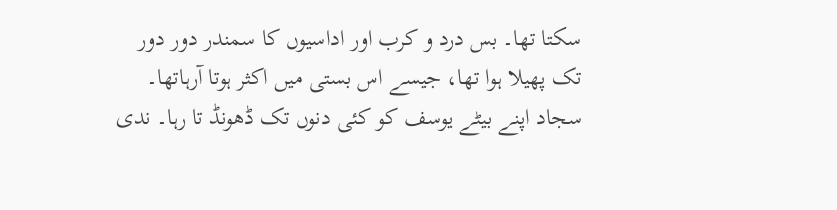سکتا تھا۔ بس درد و کرب اور اداسیوں کا سمندر دور دور تک پھیلا ہوا تھا، جیسے اس بستی میں اکثر ہوتا آرہاتھا۔
سجاد اپنے بیٹے یوسف کو کئی دنوں تک ڈھونڈ تا رہا۔ ندی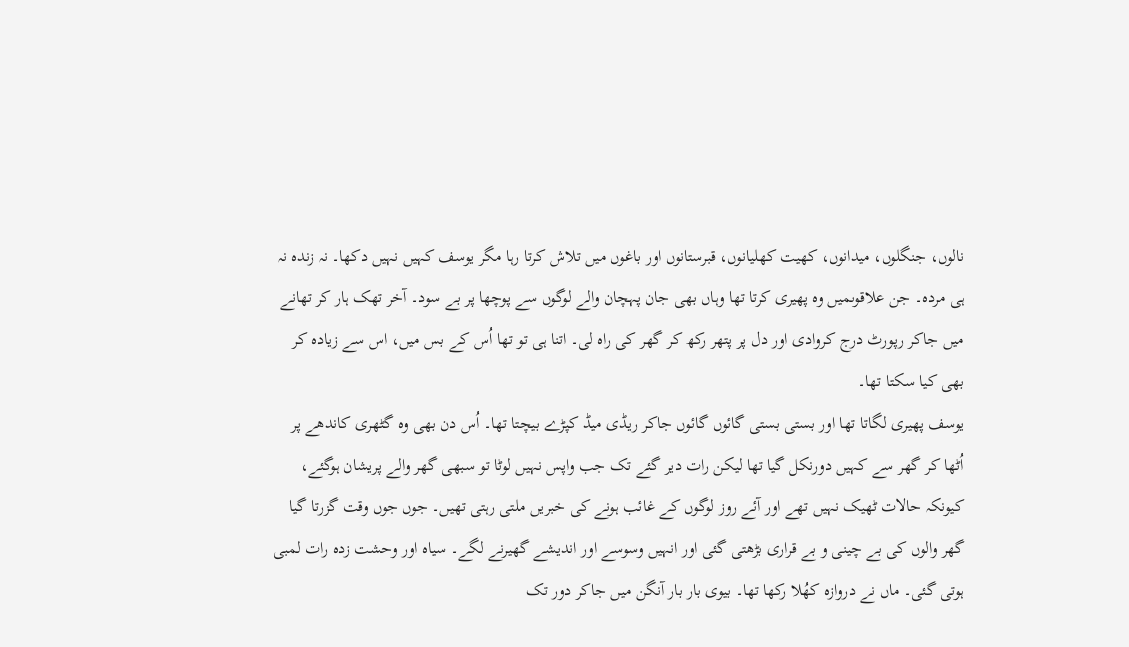نالوں، جنگلوں، میدانوں، کھیت کھلیانوں، قبرستانوں اور باغوں میں تلاش کرتا رہا مگر یوسف کہیں نہیں دکھا۔ نہ زندہ نہ ہی مردہ۔ جن علاقوںمیں وہ پھیری کرتا تھا وہاں بھی جان پہچان والے لوگوں سے پوچھا پر بے سود۔ آخر تھک ہار کر تھانے میں جاکر رپورٹ درج کروادی اور دل پر پتھر رکھ کر گھر کی راہ لی۔ اتنا ہی تو تھا اُس کے بس میں، اس سے زیادہ کر بھی کیا سکتا تھا۔
یوسف پھیری لگاتا تھا اور بستی بستی گائوں گائوں جاکر ریڈی میڈ کپڑے بیچتا تھا۔ اُس دن بھی وہ گٹھری کاندھے پر اُٹھا کر گھر سے کہیں دورنکل گیا تھا لیکن رات دیر گئے تک جب واپس نہیں لوٹا تو سبھی گھر والے پریشان ہوگئے، کیونکہ حالات ٹھیک نہیں تھے اور آئے روز لوگوں کے غائب ہونے کی خبریں ملتی رہتی تھیں۔ جوں جوں وقت گزرتا گیا گھر والوں کی بے چینی و بے قراری بڑھتی گئی اور انہیں وسوسے اور اندیشے گھیرنے لگے۔ سیاہ اور وحشت زدہ رات لمبی ہوتی گئی۔ ماں نے دروازہ کھُلا رکھا تھا۔ بیوی بار بار آنگن میں جاکر دور تک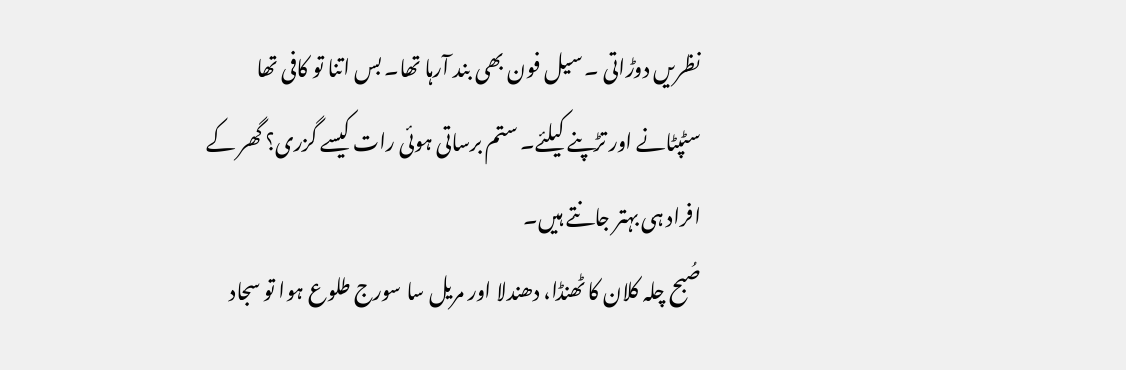نظریں دوڑاتی ۔ سیل فون بھی بند آرہا تھا۔ بس اتنا تو کافی تھا سٹپٹانے اور تڑپنے کیلئے۔ ستم برساتی ہوئی رات کیسے گزری؟ گھر کے افراد ہی بہتر جانتے ہیں۔
صُبح چلہ کلان کا ٹھنڈا، دھندلا اور مریل سا سورج طلوع ہوا تو سجاد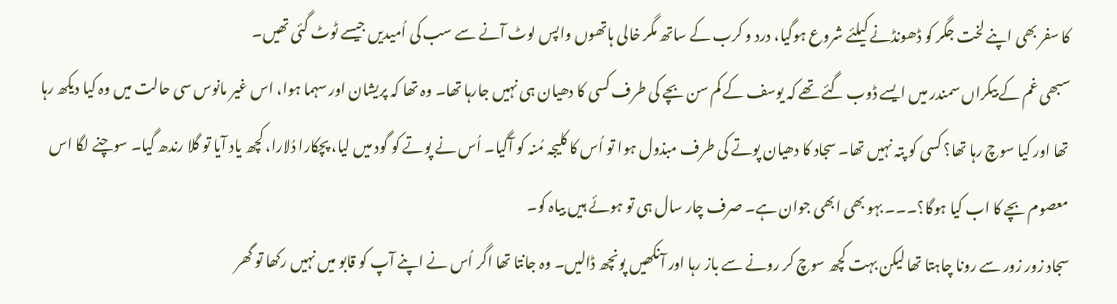کا سفر بھی اپنے لخت جگر کو ڈھونڈنے کیلئے شروع ہوگیا، درد و کرب کے ساتھ مگر خالی ہاتھوں واپس لوٹ آنے سے سب کی اُمیدیں جیسے ٹوٹ گئی تھیں۔
سبھی غم کے بیکراں سمندر میں ایسے ڈوب گئے تھے کہ یوسف کے کم سن بچے کی طرف کسی کا دھیان ہی نہیں جارہا تھا۔ وہ تھا کہ پریشان اور سہما ہوا، اس غیر مانوس سی حالت میں وہ کیا دیکھ رہا تھا اور کیا سوچ رہا تھا؟ کسی کو پتہ نہیں تھا۔ سجاد کا دھیان پوتے کی طرف مبذول ہوا تو اُس کا کلیجہ مُنہ کو آگیا۔ اُس نے پوتے کو گود میں لیا، پچکارا دُلارا، کچھ یاد آیا تو گلا رندھ گیا۔ سوچنے لگا اس معصوم بچے کا اب کیا ہوگا؟۔۔۔ بہو بھی ابھی جوان ہے۔ صرف چار سال ہی تو ہوئے ہیں بیاہ کو۔
سجاد زور زور سے رونا چاہتا تھا لیکن بہت کچھ سوچ کر رونے سے باز رہا اور آنکھیں پونچھ ڈالیں۔ وہ جانتا تھا اگر اُس نے اپنے آپ کو قابو میں نہیں رکھا تو گھر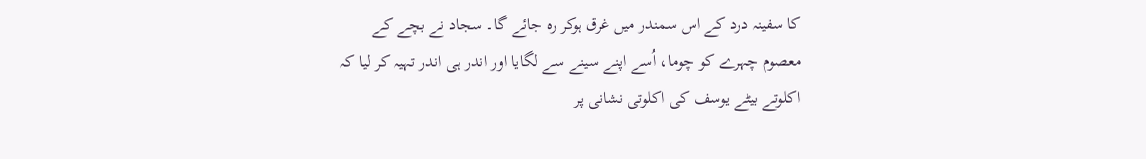کا سفینہ درد کے اس سمندر میں غرق ہوکر رہ جائے گا۔ سجاد نے بچے کے معصوم چہرے کو چوما، اُسے اپنے سینے سے لگایا اور اندر ہی اندر تہیہ کر لیا کہ اکلوتے بیٹے یوسف کی اکلوتی نشانی پر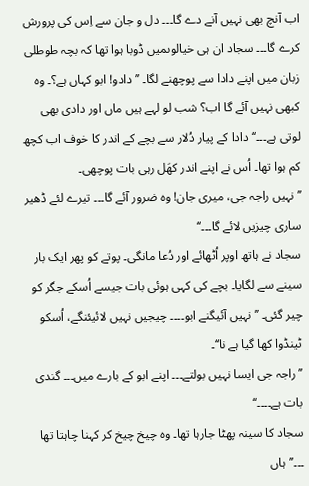اب آنچ بھی نہیں آنے دے گا۔۔۔ دل و جان سے اِس کی پرورش کرے گا۔۔۔ سجاد ان ہی خیالوںمیں ڈوبا ہوا تھا کہ بچہ طوطلی زبان میں اپنے دادا سے پوچھنے لگا۔ ’’دادو! ابو کہاں ہے؟۔ وہ کبھی نہیں آئے گا اب؟ شب لو لہے ہیں ماں اور دادی بھی لوتی ہے۔۔۔‘‘ دادا کے پیار دُلار سے بچے کے اندر کا خوف اب کچھ کم ہوا تھا۔ اُس نے اپنے اندر کھَل رہی بات پوچھی۔
’’نہیں راجہ جی، میری جان! وہ ضرور آئے گا۔۔۔ تیرے لئے ڈھیر ساری چیزیں لائے گا۔۔۔‘‘
سجاد نے ہاتھ اوپر اُٹھائے اور دُعا مانگی۔ پوتے کو پھر ایک بار سینے سے لگایا۔ بچے کی کہی ہوئی بات جیسے اُسکے جگر کو چیر گئی۔ ’’نہیں آئیگنے ابو۔۔۔۔ چیجیں نہیں لائیئنگے، اُسکو ٹینڈوا کھا گیا ہے نا‘‘۔
’’راجہ جی ایسا نہیں بولتے۔۔۔ اپنے ابو کے بارے میں۔۔۔ گندی بات ہے۔۔۔۔‘‘
سجاد کا سینہ پھٹا جارہا تھا۔ وہ چیخ چیخ کر کہنا چاہتا تھا ۔۔۔’’ہاں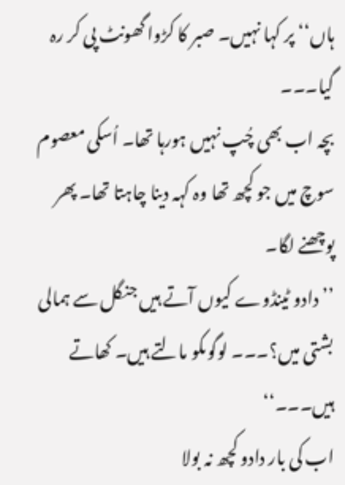ہاں‘‘ پر کہا نہیں۔ صبر کا کڑوا گھونٹ پی کر رہ گیا۔۔۔
بچہ اب بھی چُپ نہیں ہورہا تھا۔ اُسکی معصوم سوچ میں جو کچھ تھا وہ کہہ دینا چاہتا تھا۔ پھر پوچھنے لگا۔
’’دادو ٹینڈوے کیوں آتے ہیں جنگل سے ہمالی بشتی میں؟۔۔۔ لوگوںکو مالتے ہیں۔ کھاتے ہیں۔۔۔‘‘
اب کی بار دادو کچھ نہ بولا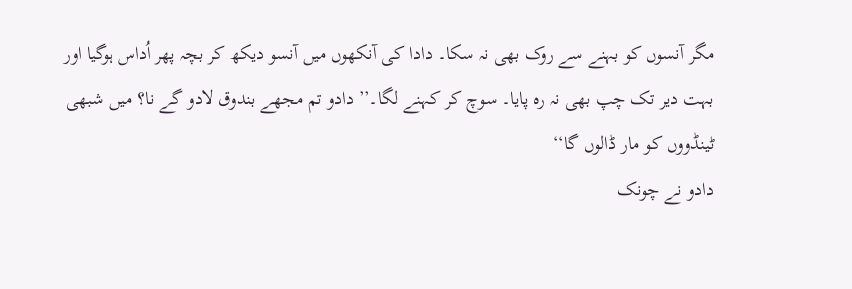مگر آنسوں کو بہنے سے روک بھی نہ سکا۔ دادا کی آنکھوں میں آنسو دیکھ کر بچہ پھر اُداس ہوگیا اور بہت دیر تک چپ بھی نہ رہ پایا۔ سوچ کر کہنے لگا۔’’ دادو تم مجھے بندوق لادو گے نا؟ میں شبھی ٹینڈووں کو مار ڈالوں گا‘‘
دادو نے چونک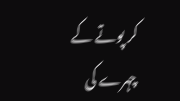کر پوتے کے چہرے کی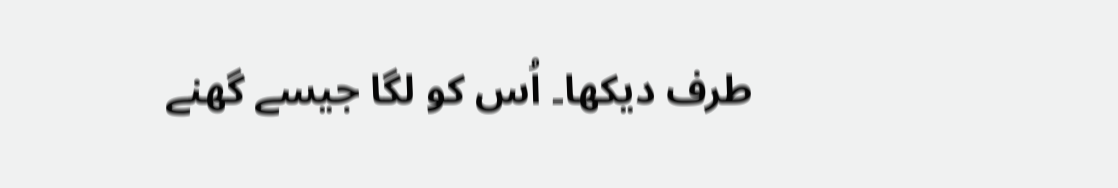طرف دیکھا۔ اُس کو لگا جیسے گھنے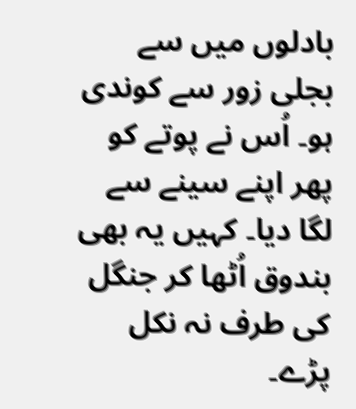بادلوں میں سے بجلی زور سے کوندی ہو۔ اُس نے پوتے کو پھر اپنے سینے سے لگا دیا۔ کہیں یہ بھی بندوق اُٹھا کر جنگل کی طرف نہ نکل پڑے۔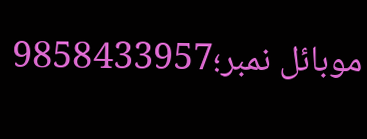موبائل نمبر؛9858433957